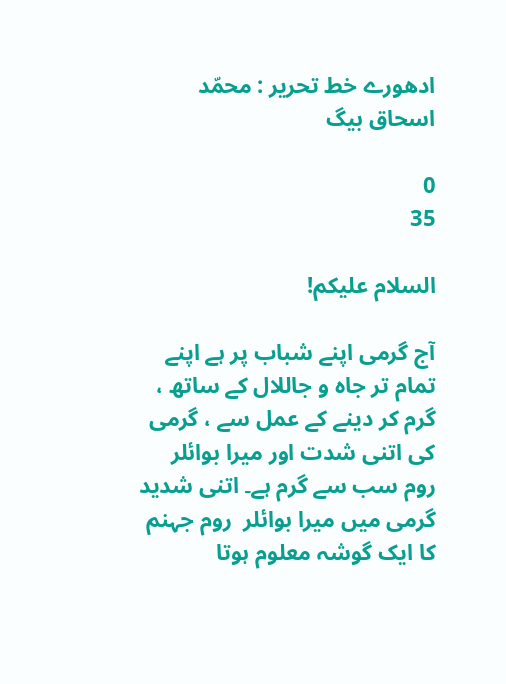ادھورے خط تحریر : محمّد اسحاق بیگ

0
35

السلام علیکم!

آج گرمی اپنے شباب پر ہے اپنے تمام تر جاہ و جاللال کے ساتھ ، گرم کر دینے کے عمل سے ، گرمی کی اتنی شدت اور میرا بوائلر  روم سب سے گرم ہے۔ اتنی شدید گرمی میں میرا بوائلر  روم جہنم کا ایک گوشہ معلوم ہوتا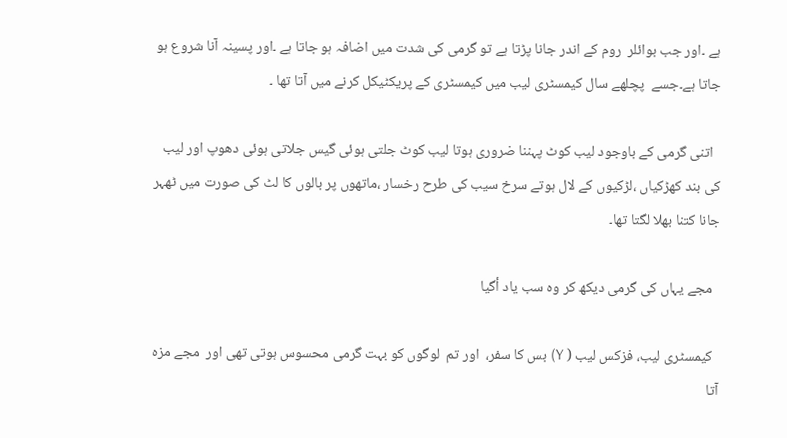ہے ۔اور جب بوائلر  روم کے اندر جانا پڑتا ہے تو گرمی کی شدت میں اضافہ ہو جاتا ہے ۔اور پسینہ آنا شروع ہو جاتا ہے۔جسے  پچلھے سال کیمسٹری لیب میں کیمسٹری کے پریکٹیکل کرنے میں آتا تھا ۔

  اتنی گرمی کے باوجود لیب کوٹ پہننا ضروری ہوتا لیب کوٹ جلتی ہوئی گیس جلاتی ہوئی دھوپ اور لیب کی بند کھڑکیاں ،لڑکیوں کے لال ہوتے سرخ سیب کی طرح رخسار ،ماتھوں پر بالوں کا لٹ کی صورت میں ٹھہر  جانا کتنا بھلا لگتا تھا۔

  مجے یہاں کی گرمی دیکھ کر وہ سب یاد أگیا

  کیمسٹری لیب، فزکس لیب ( Y) بس کا سفر،  اور تم  لوگوں کو بہت گرمی محسوس ہوتی تھی اور  مجے مزہ آتا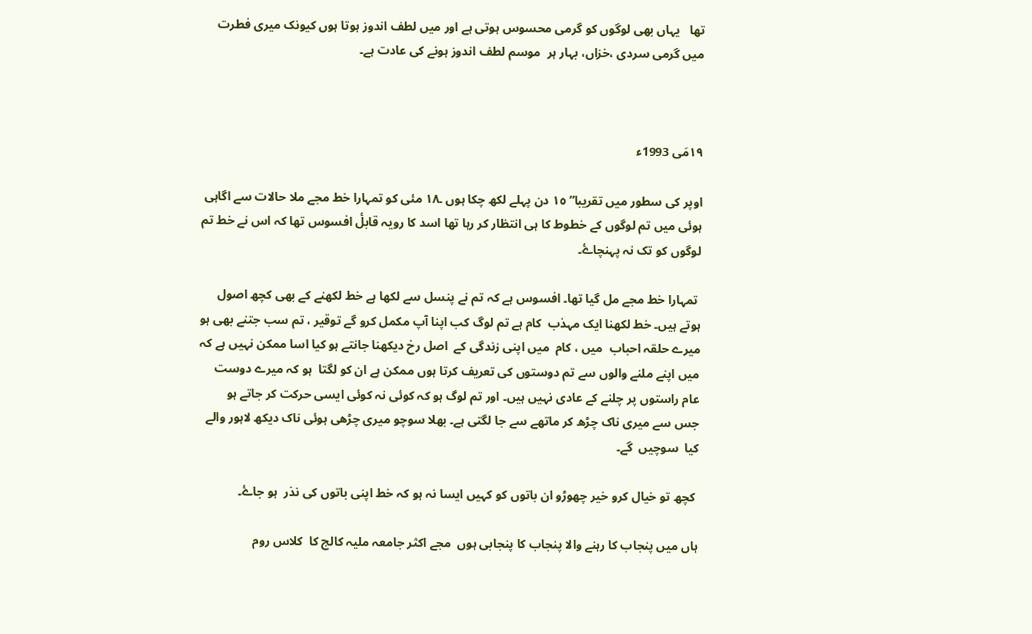تھا   یہاں بھی لوگوں کو گرمی محسوس ہوتی ہے اور میں لطف اندوز ہوتا ہوں کیونک میری فطرت  میں گرمی سردی ،خزاں، بہار ہر  موسم لطف اندوز ہونے کی عادت ہے۔



١٩مَی 1993ء

اوپر کی سطور میں تقریبا” ١٥ دن پہلے لکھ چکا ہوں ۔١٨ مئی کو تمہارا خط مجے ملا حالات سے اگاہی ہوئی میں تم لوگوں کے خطوط کا ہی انتظار کر رہا تھا اسد کا رویہ قابلٔ افسوس تھا کہ اس نے خط تم لوگوں کو تک نہ پہنچاۓ۔

 تمہارا خط مجے مل گیا تھا۔ افسوس ہے کہ تم نے پنسل سے لکھا ہے خط لکھنے کے بھی کچھ اصول ہوتے ہیں۔ خط لکھنا ایک مہذب  کام ہے تم لوگ کب اپنا آپ مکمل کرو گے توقیر ، تم سب جتنے بھی ہو میرے حلقہ احباب  میں ، کام  میں اپنی زندگی کے  اصل رخ دیکھنا جانتے ہو کیا اسا ممکن نہیں ہے کہ میں اپنے ملنے والوں سے تم دوستوں کی تعریف کرتا ہوں ممکن ہے ان کو لگتا  ہو کہ میرے دوست عام راستوں پر چلنے کے عادی نہیں ہیں۔ اور تم لوگ ہو کہ کوئی نہ کوئی ایسی حرکت کر جاتے ہو  جس سے میری ناک چڑھ کر ماتھے سے جا لگتی ہے۔ بھلا سوچو میری چڑھی ہوئی ناک دیکھ لاہور والے کیا  سوچیں  گے۔

 کچھ تو خیال کرو خیر چھوڑو ان باتوں کو کہیں ایسا نہ ہو کہ خط اپنی باتوں کی نذر  ہو جاۓ۔

ہاں میں پنجاب کا رہنے والا پنجاب کا پنجابی ہوں  مجے اکثر جامعہ ملیہ کالج کا  کلاس روم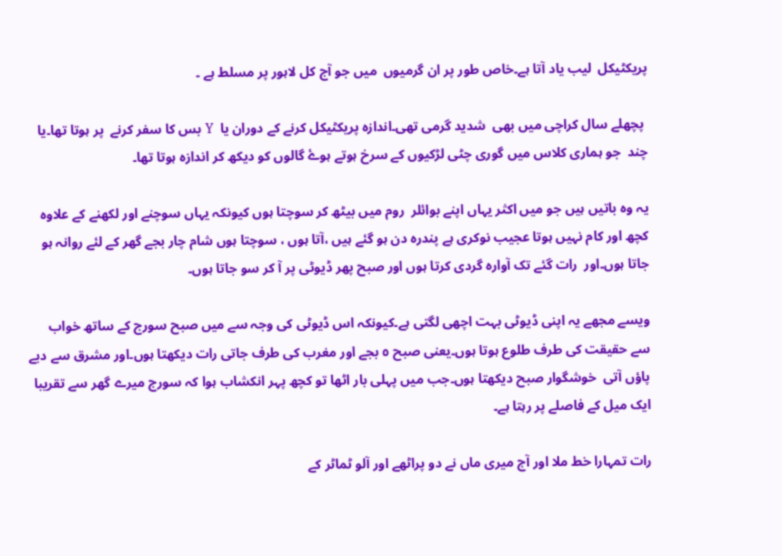پریکٹیکل  لیب یاد آتا ہے۔خاص طور پر ان گرمیوں  میں جو آج کل لاہور پر مسلط ہے ۔

 پچھلے سال کراچی میں بھی  شدید گرمی تھی۔اندازہ پریکٹیکل کرنے کے دوران یا  Y بس کا سفر کرنے  پر ہوتا تھا۔یا چند  جو ہماری کلاس میں گوری چٹی لڑکیوں کے سرخ ہوتے ہوۓ گالوں کو دیکھ کر اندازہ ہوتا تھا۔

یہ وہ باتیں ہیں جو میں اکثر یہاں اپنے بوائلر  روم میں بیٹھ کر سوچتا ہوں کیونکہ یہاں سوچنے اور لکھنے کے علاوہ کچھ اور کام نہیں ہوتا عجیب نوکری ہے پندرہ دن ہو گئے ہیں ،آتا ہوں ، سوچتا ہوں شام چار بجے گھر کے لئے روانہ ہو جاتا ہوں۔اور  رات گئے تک آوارہ گردی کرتا ہوں اور صبح پھر ڈیوٹی پر آ کر سو جاتا ہوں۔

ویسے مجھے یہ اپنی ڈیوٹی بہت اچھی لگتی ہے۔کیونکہ اس ڈیوٹی کی وجہ سے میں صبح سورج کے ساتھ خواب سے حقیقت کی طرف طلوع ہوتا ہوں۔یعنی صبح ٥ بجے اور مغرب کی طرف جاتی رات دیکھتا ہوں۔اور مشرق سے دبے پاؤں آتی  خوشگوار صبح دیکھتا ہوں۔جب میں پہلی بار اٹھا تو کچھ پہر انکشاب ہوا کہ سورج میرے گھر سے تقریبا ایک میل کے فاصلے پر رہتا ہے۔

رات تمہارا خط ملا اور آج میری ماں نے دو پراٹھے اور آلو ٹماٹر کے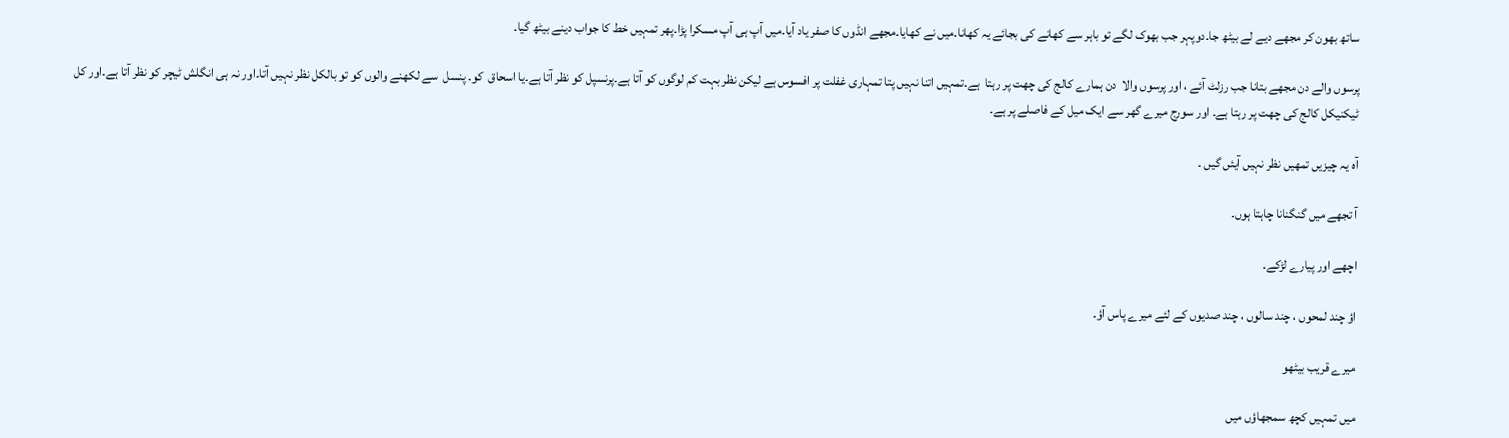ساتھ بھون کر مجھے دیے لے بیٹھ جا۔دوپہر جب بھوک لگے تو باہر سے کھانے کی بجائے یہ کھانا۔میں نے کھایا۔مجھے انڈوں کا صفر یاد آیا۔میں آپ ہی آپ مسکرا پڑا۔پھر تمہیں خط کا جواب دینے بیٹھ گیا۔

پرسوں والے دن مجھے بتانا جب رزلٹ آئے ، اور پرسوں والا  دن ہمارے کالج کی چھت پر رہتا  ہے۔تمہیں اتنا نہیں پتا تمہاری غفلت پر افسوس ہے لیکن نظر بہت کم لوگوں کو آتا ہے۔پرنسپل کو نظر آتا ہے۔یا اسحاق  کو۔ پنسل  سے لکھنے والوں کو تو بالکل نظر نہیں آتا۔اور نہ ہی انگلش ٹیچر کو نظر آتا ہے۔اور کل ٹیکنیکل کالج کی چھت پر رہتا ہے۔ اور سورج میرے گھر سے ایک میل کے فاصلے پر ہے۔

آہ یہ چیزیں تمھیں نظر نہیں آیئں گیں ۔

آ تجھے میں گنگنانا چاہتا ہوں۔

اچھے اور پیارے لڑکے۔

اؤ چند لمحوں ، چند سالوں ، چند صدیوں کے لئے میرے پاس آؤ۔

میرے قریب بیٹھو

میں تمہیں کچھ سمجھاؤں میں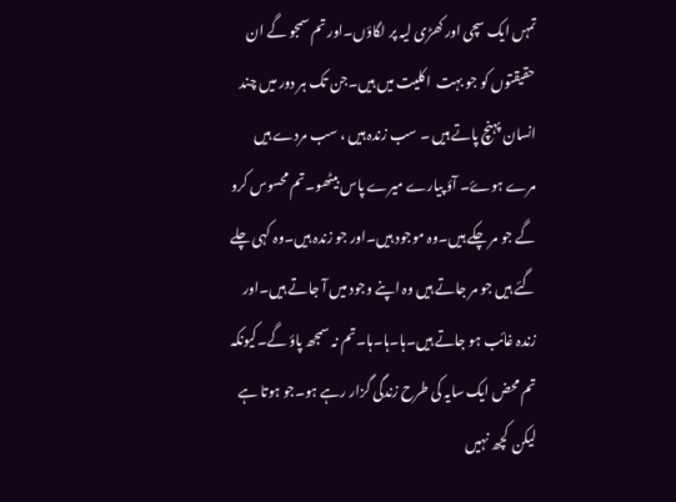تمہں ایک سچی اور کھڑی لیہ پر لگاؤں۔اور تم سمجو گے ان حقیقتوں کو جو بہت  اکلیت میں ہیں۔جن تک ہر دور میں چند انسان پہنچ پاتے ہیں ۔ سب زندہ ہیں ، سب مردے ہیں مرے ہوۓ۔ آؤ پیارے میرے پاس بیٹھو۔تم محسوس کرو گے جو مر چکے ہیں۔وہ موجود ہیں۔اور جو زندہ ہیں۔وہ کہی چلے گئے ہیں جو مر جاتے ہیں وہ اپنے وجود میں آ جاتے ہیں۔اور زندہ غائب ہو جاتے ہیں۔ہا۔ہا۔ہا۔تم نہ سمجھ پاؤ گے۔کیونکہ تم محض ایک سایہ کی طرح زندگی گزار رہے ہو۔جو ہوتا ہے لیکن  کچھ نہیں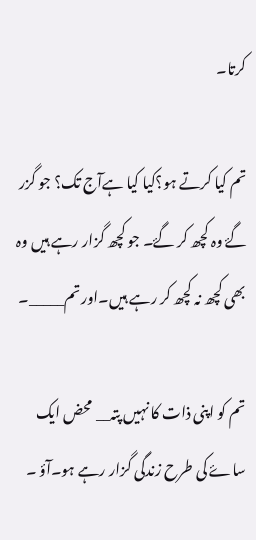کرتا۔

تم کیا کرتے ہو؟کیا کیا ہےآج تک؟ جو گزر گۓ وہ کچھ کر گۓ۔ جو کچھ گزار رہے ہیں وہ بھی کچھ نہ کچھ کر رہے ہیں۔اور تم_____۔

تم کو اپنی ذات کا نہیں پتہ__ محض ایک ساۓ کی طرح زندگی گزار رہے ہو۔آؤ ۔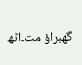گھبراؤ مت۔اٹھ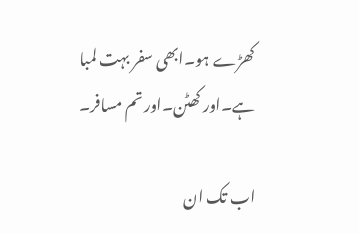کھڑے ہو۔ابھی سفر بہت لمبا ہے۔اور کھٹن۔اور تم مسافر۔

اب تک ان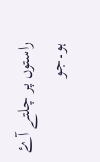راستوں پر چلتے آۓ ہو۔جو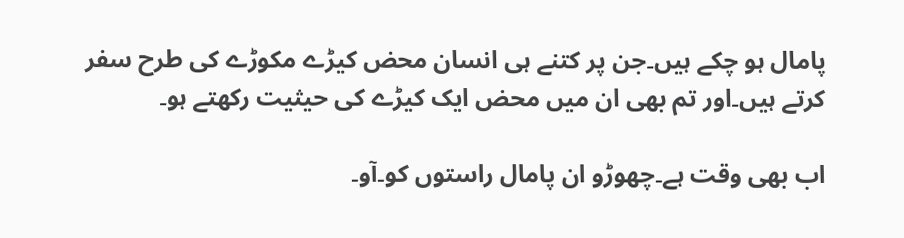پامال ہو چکے ہیں۔جن پر کتنے ہی انسان محض کیڑے مکوڑے کی طرح سفر کرتے ہیں۔اور تم بھی ان میں محض ایک کیڑے کی حیثیت رکھتے ہو۔

اب بھی وقت ہے۔چھوڑو ان پامال راستوں کو۔آو۔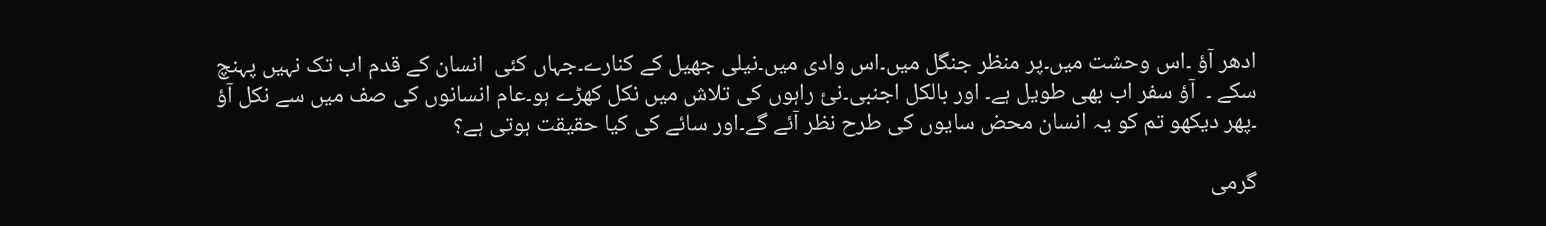ادھر آؤ ۔اس وحشت میں۔پر منظر جنگل میں۔اس وادی میں۔نیلی جھیل کے کنارے۔جہاں کئی  انسان کے قدم اب تک نہیں پہنچ سکے ۔  آؤ سفر اب بھی طویل ہے۔ اور بالکل اجنبی۔نئ راہوں کی تلاش میں نکل کھڑے ہو۔عام انسانوں کی صف میں سے نکل آؤ ۔پھر دیکھو تم کو یہ انسان محض سایوں کی طرح نظر آئے گے۔اور سائے کی کیا حقیقت ہوتی ہے؟

گرمی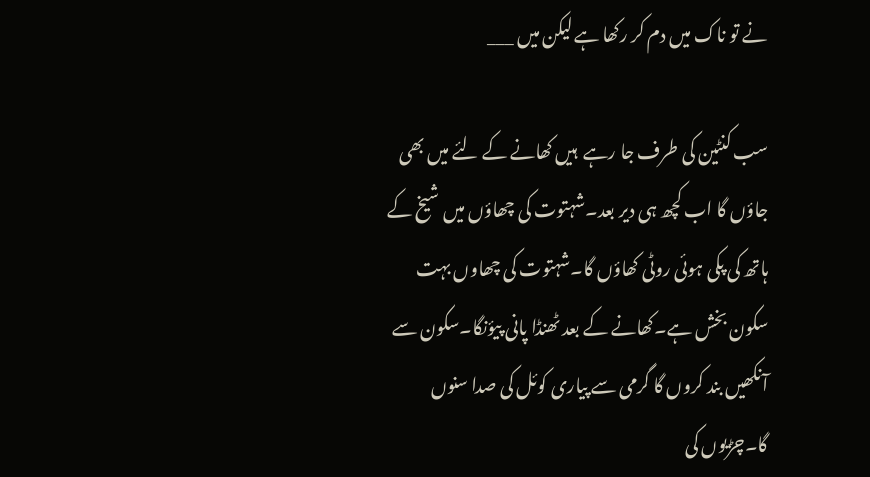نے تو ناک میں دم کر رکھا ہے لیکن میں ___

سب کنٹین کی طرف جا رہے  ہیں کھانے کے لئے میں بھی جاؤں گا اب کچھ ہی دیر بعد۔شہتوت کی چھاؤں میں شیخ کے ہاتھ کی پکی ہوئی روٹی کھاؤں گا۔شہتوت کی چھاوں بہت سکون بخش ہے۔کھانے کے بعد ٹھنڈا پانی پیؤنگا۔سکون سے آنکھیں بند کروں گا گرمی سے پیاری کوئل کی صدا سنوں  گا۔چڑیوں کی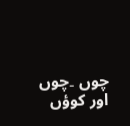چوں ۔چوں اور کوؤں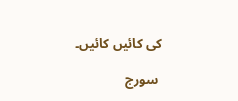کی کائیں کائیں۔

 سورج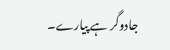جادوگر ہے پیارے۔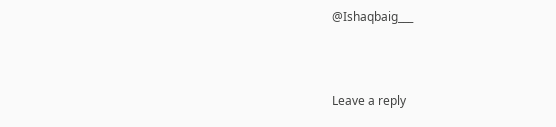@Ishaqbaig___



Leave a reply